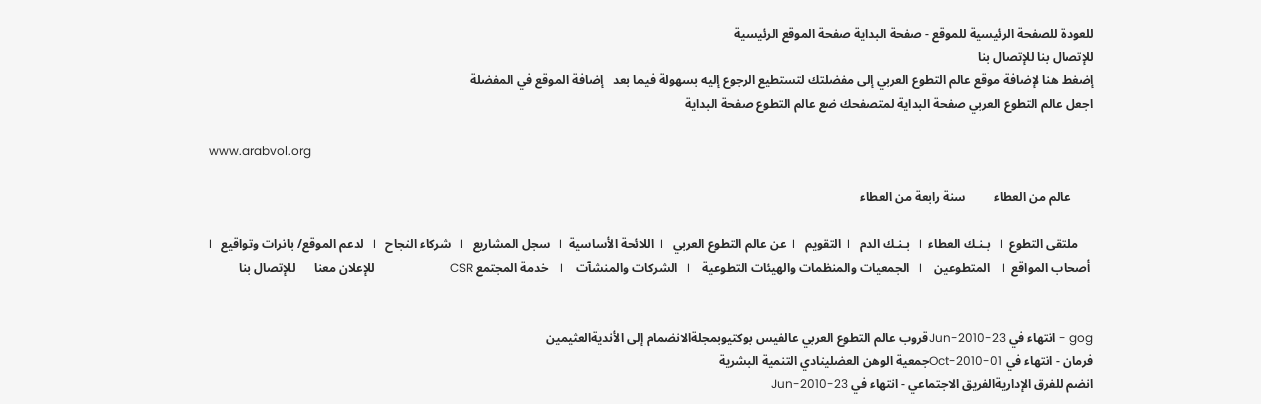للعودة للصفحة الرئيسية للموقع - صفحة البداية صفحة الموقع الرئيسية
للإتصال بنا للإتصال بنا
إضغط هنا لإضافة موقع عالم التطوع العربي إلى مفضلتك لتستطيع الرجوع إليه بسهولة فيما بعد   إضافة الموقع في المفضلة
اجعل عالم التطوع العربي صفحة البداية لمتصفحك ضع عالم التطوع صفحة البداية

www.arabvol.org

       عالم من العطاء         سنة رابعة من العطاء

     ملتقى التطوع  I   بـنـك العطاء  I   بـنـك الدم   I  التقويم   I  عن عالم التطوع العربي   I  اللائحة الأساسية  I   سجل المشاريع   I   شركاء النجاح   I   لدعم الموقع/ بانرات وتواقيع   I
 أصحاب المواقع  I    المتطوعين    I   الجمعيات والمنظمات والهيئات التطوعية    I   الشركات والمنشآت    I    خدمة المجتمع CSR                         للإعلان معنا      للإتصال بنا


gog - انتهاء في 23-Jun-2010قروب عالم التطوع العربي عالفيس بوكتيوبمجلةالانضمام إلى الأنديةالعثيمين
فرمان - انتهاء في 01-Oct-2010جمعية الوهن العضلينادي التنمية البشرية
انضم للفرق الإداريةالفريق الاجتماعي - انتهاء في 23-Jun-2010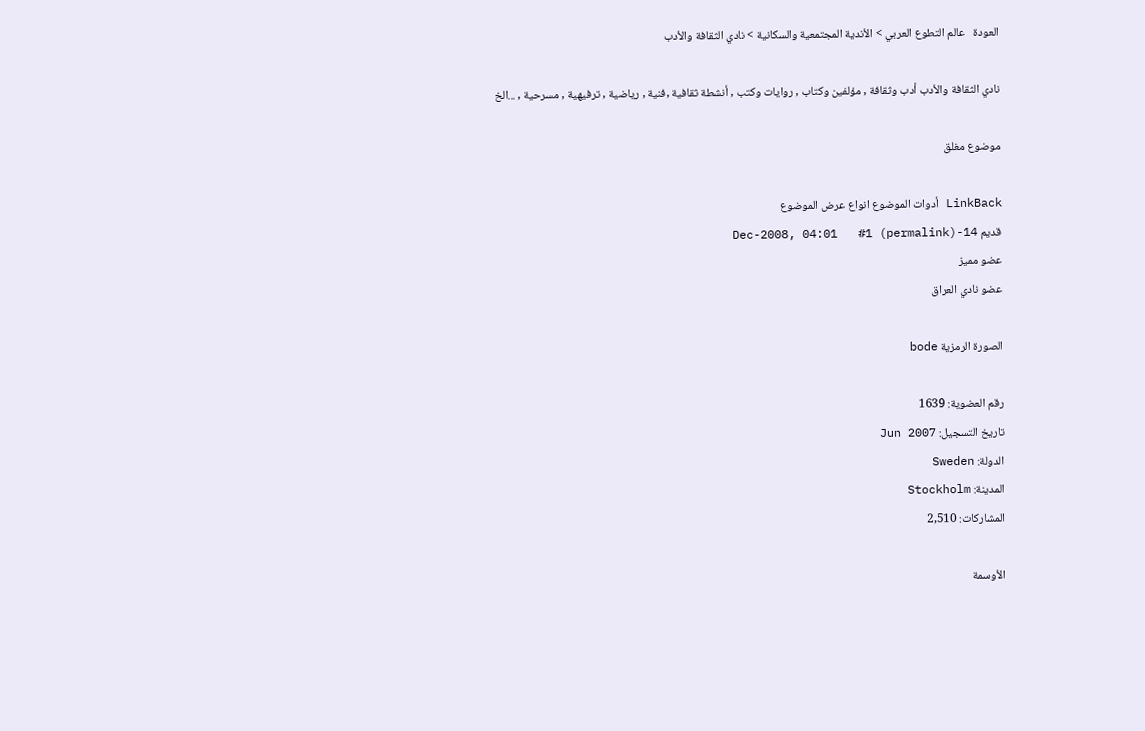العودة   عالم التطوع العربي > الأندية المجتمعية والسكانية > نادي الثقافة والأدب

نادي الثقافة والأدب أدب وثقافة , مؤلفين وكتاب , روايات وكتب , أنشطة ثقافية ,فنية , رياضية , ترفيهية , مسرحية , ...الخ

موضوع مغلق

LinkBack أدوات الموضوع انواع عرض الموضوع
قديم 14-Dec-2008, 04:01   #1 (permalink)
عضو مميز
عضو نادي العراق

الصورة الرمزية bode

رقم العضوية: 1639
تاريخ التسجيل: Jun 2007
الدولة: Sweden
المدينة: Stockholm
المشاركات: 2,510

الأوسمة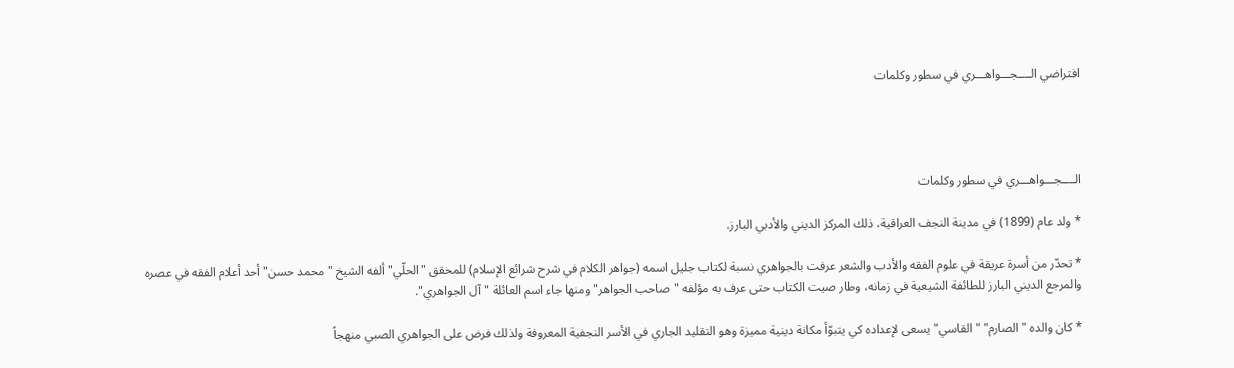افتراضي الــــجـــواهـــري في سطور وكلمات




الــــجـــواهـــري في سطور وكلمات

* ولد عام (1899) في مدينة النجف العراقية، ذلك المركز الديني والأدبي البارز.

* تحدّر من أسرة عريقة في علوم الفقه والأدب والشعر عرفت بالجواهري نسبة لكتاب جليل اسمه (جواهر الكلام في شرح شرائع الإسلام) للمحقق "الحلّي" ألفه الشيخ "محمد حسن" أحد أعلام الفقه في عصره والمرجع الديني البارز للطائفة الشيعية في زمانه، وطار صيت الكتاب حتى عرف به مؤلفه "صاحب الجواهر" ومنها جاء اسم العائلة "آل الجواهري".

* كان والده "الصارم" "القاسي" يسعى لإعداده كي يتبوّأ مكانة دينية مميزة وهو التقليد الجاري في الأسر النجفية المعروفة ولذلك فرض على الجواهري الصبي منهجاً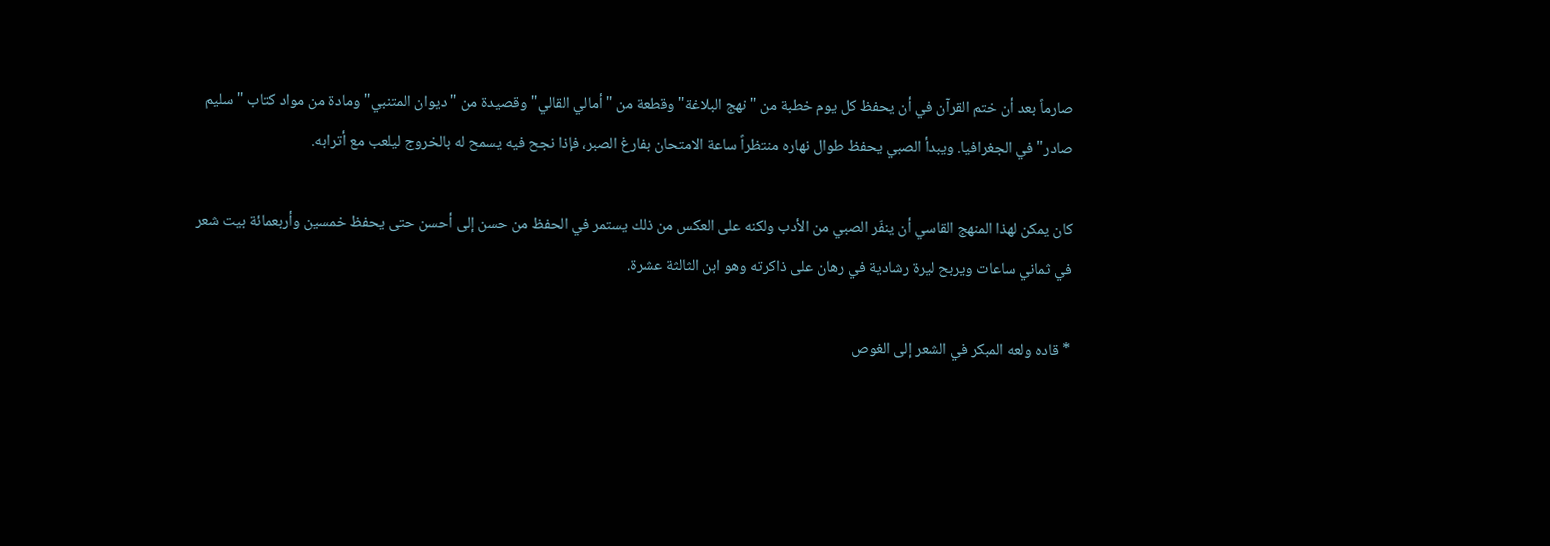صارماً بعد أن ختم القرآن في أن يحفظ كل يوم خطبة من "نهج البلاغة" وقطعة من "أمالي القالي" وقصيدة من "ديوان المتنبي" ومادة من مواد كتاب "سليم صادر" في الجغرافيا. ويبدأ الصبي يحفظ طوال نهاره منتظراً ساعة الامتحان بفارغ الصبر، فإذا نجح فيه يسمح له بالخروج ليلعب مع أترابه.

كان يمكن لهذا المنهج القاسي أن ينفّر الصبي من الأدب ولكنه على العكس من ذلك يستمر في الحفظ من حسن إلى أحسن حتى يحفظ خمسين وأربعمائة بيت شعر في ثماني ساعات ويربح ليرة رشادية في رهان على ذاكرته وهو ابن الثالثة عشرة.

* قاده ولعه المبكر في الشعر إلى الغوص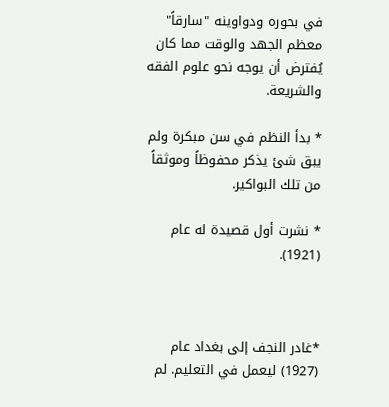في بحوره ودواوينه "سارقاً" معظم الجهد والوقت مما كان يُفترض أن يوجه نحو علوم الفقه والشريعة.

* بدأ النظم في سن مبكرة ولم يبق شئ يذكر محفوظاً وموثقاً من تلك البواكير.

* نشرت أول قصيدة له عام (1921).



*غادر النجف إلى بغداد عام (1927) ليعمل في التعليم. لم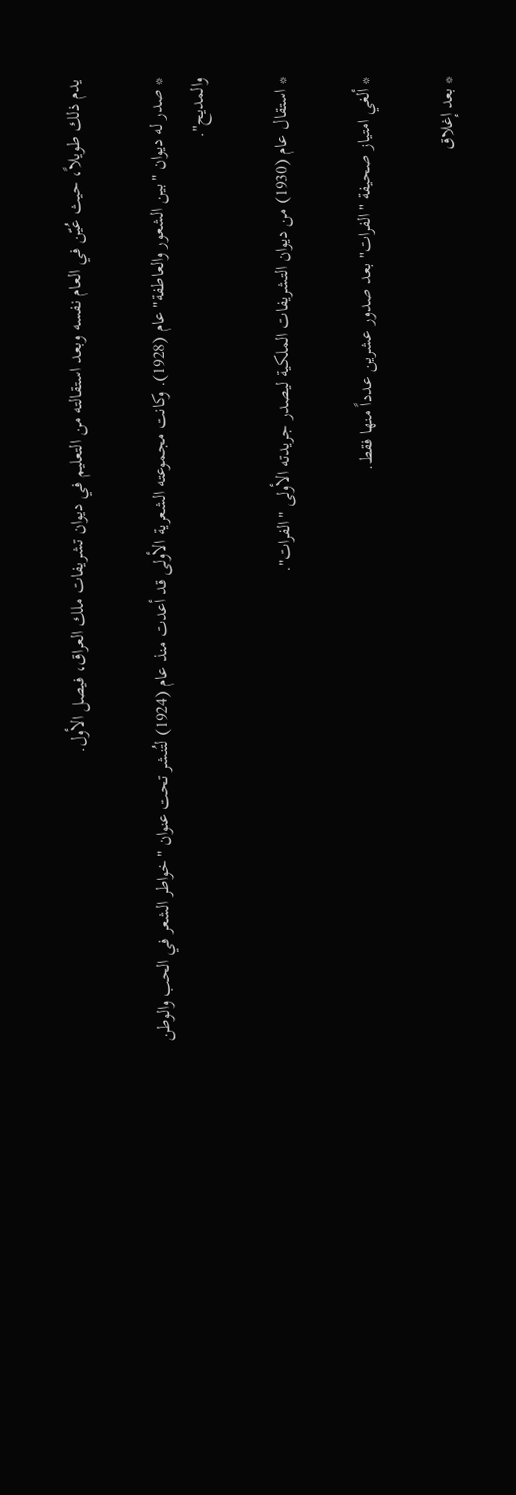يدم ذلك طويلاً، حيث عُيّن في العام نفسه وبعد استقالته من التعليم في ديوان تشريفات ملك العراق، فيصل الأول.

* صدر له ديوان "بين الشعور والعاطفة" عام (1928). وكانت مجموعته الشعرية الأولى قد أعدت منذ عام (1924) لتُنشر تحت عنوان "خواطر الشعر في الحب والوطن والمديح".

* استقال عام (1930) من ديوان التشريفات الملكية ليصدر جريدته الأولى "الفرات".

* ألغي امتياز صحيفة "الفرات" بعد صدور عشرين عدداً منها فقط.

* بعد إغلاق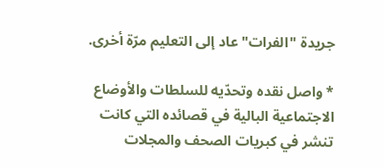جريدة "الفرات" عاد إلى التعليم مرّة أخرى.

* واصل نقده وتحدّيه للسلطات والأوضاع الاجتماعية البالية في قصائده التي كانت تنشر في كبريات الصحف والمجلات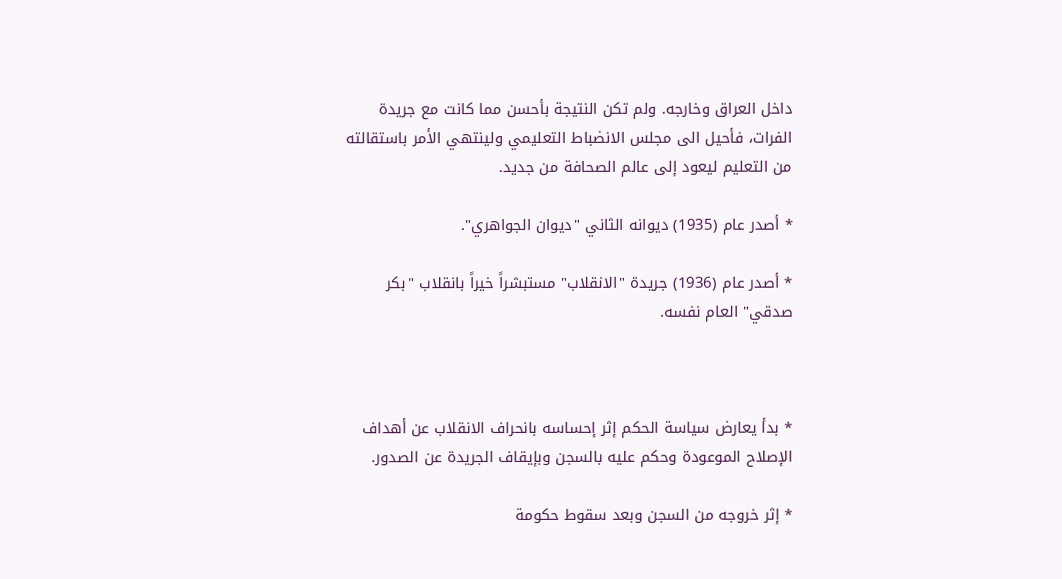داخل العراق وخارجه. ولم تكن النتيجة بأحسن مما كانت مع جريدة الفرات، فأحيل الى مجلس الانضباط التعليمي ولينتهي الأمر باستقالته من التعليم ليعود إلى عالم الصحافة من جديد.

* أصدر عام (1935) ديوانه الثاني "ديوان الجواهري".

* أصدر عام (1936) جريدة "الانقلاب" مستبشراً خيراً بانقلاب "بكر صدقي" العام نفسه.



* بدأ يعارض سياسة الحكم إثر إحساسه بانحراف الانقلاب عن أهداف الإصلاح الموعودة وحكم عليه بالسجن وبإيقاف الجريدة عن الصدور.

* إثر خروجه من السجن وبعد سقوط حكومة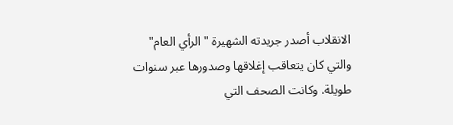الانقلاب أصدر جريدته الشهيرة "الرأي العام" والتي كان يتعاقب إغلاقها وصدورها عبر سنوات طويلة. وكانت الصحف التي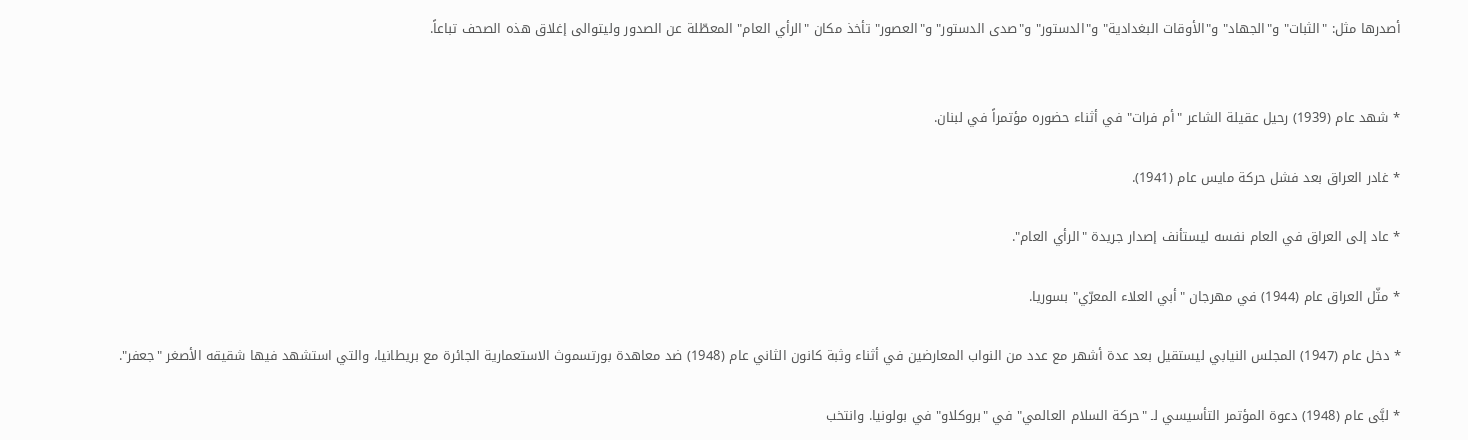أصدرها مثل: "الثبات" و"الجهاد" و"الأوقات البغدادية" و"الدستور" و"صدى الدستور" و"العصور" تأخذ مكان "الرأي العام" المعطّلة عن الصدور وليتوالى إغلاق هذه الصحف تباعاً.


* شهد عام (1939) رحيل عقيلة الشاعر "أم فرات" في أثناء حضوره مؤتمراً في لبنان.

* غادر العراق بعد فشل حركة مايس عام (1941).

* عاد إلى العراق في العام نفسه ليستأنف إصدار جريدة "الرأي العام".

* مثّل العراق عام (1944) في مهرجان "أبي العلاء المعرّي" بسوريا.

* دخل عام (1947) المجلس النيابي ليستقيل بعد عدة أشهر مع عدد من النواب المعارضين في أثناء وثبة كانون الثاني عام (1948) ضد معاهدة بورتسموث الاستعمارية الجائرة مع بريطانيا، والتي استشهد فيها شقيقه الأصغر "جعفر".

* لبَّى عام (1948) دعوة المؤتمر التأسيسي لـ "حركة السلام العالمي" في "بروكلاو" في بولونيا. وانتخب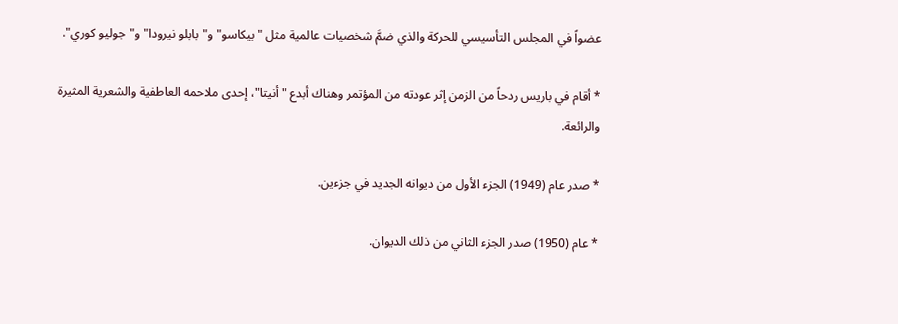عضواً في المجلس التأسيسي للحركة والذي ضمَّ شخصيات عالمية مثل "بيكاسو" و"بابلو نيرودا" و"جوليو كوري".

* أقام في باريس ردحاً من الزمن إثر عودته من المؤتمر وهناك أبدع "أنيتا"، إحدى ملاحمه العاطفية والشعرية المثيرة والرائعة.

* صدر عام (1949) الجزء الأول من ديوانه الجديد في جزءين.

* عام (1950) صدر الجزء الثاني من ذلك الديوان.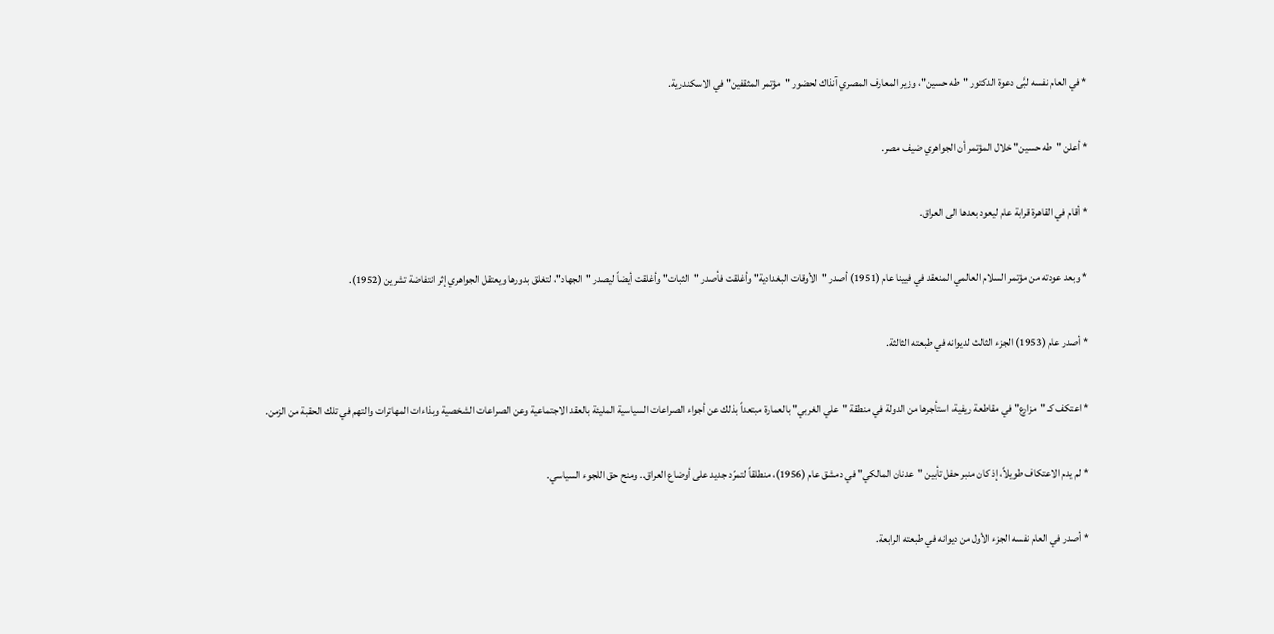* في العام نفسه لبَّى دعوة الدكتور "طه حسين"، وزير المعارف المصري آنذاك لحضور "مؤتمر المثقفين" في الاسكندرية.

* أعلن "طه حسين" خلال المؤتمر أن الجواهري ضيف مصر.

* أقام في القاهرة قرابة عام ليعود بعدها الى العراق.

* وبعد عودته من مؤتمر السلام العالمي المنعقد في فيينا عام (1951) أصدر "الأوقات البغدادية" وأغلقت فأصدر "الثبات" وأغلقت أيضاً ليصدر "الجهاد"، لتغلق بدورها ويعتقل الجواهري إثر انتفاضة تشرين (1952).

* أصدر عام (1953) الجزء الثالث لديوانه في طبعته الثالثة.

* اعتكف كـ "مزارع" في مقاطعة ريفية، استأجرها من الدولة في منطقة "علي الغربي" بالعمارة مبتعداً بذلك عن أجواء الصراعات السياسية المليئة بالعقد الاجتماعية وعن الصراعات الشخصية وبذاءات المهاترات والتهم في تلك الحقبة من الزمن.

* لم يدم الاعتكاف طويلاً، إذ كان منبر حفل تأبين "عدنان المالكي" في دمشق عام (1956)، منطلقاً لتمرّد جديد على أوضاع العراق.. ومنح حق اللجوء السياسي.

* أصدر في العام نفسه الجزء الأول من ديوانه في طبعته الرابعة.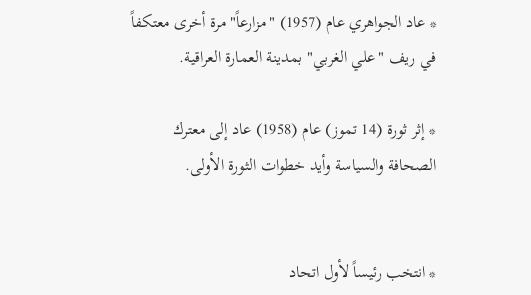* عاد الجواهري عام (1957) "مزارعاً" مرة أخرى معتكفاً في ريف "علي الغربي" بمدينة العمارة العراقية.

* إثر ثورة (14 تموز) عام (1958) عاد إلى معترك الصحافة والسياسة وأيد خطوات الثورة الأولى.


* انتخب رئيساً لأول اتحاد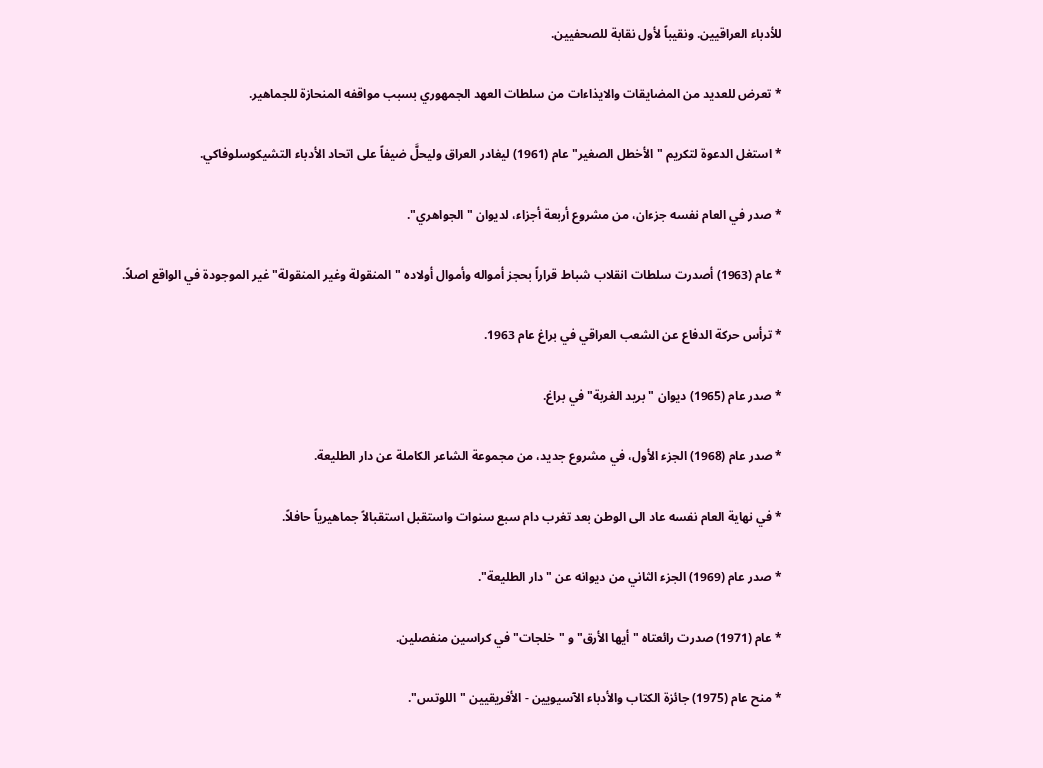للأدباء العراقيين. ونقيباً لأول نقابة للصحفيين.

* تعرض للعديد من المضايقات والايذاءات من سلطات العهد الجمهوري بسبب مواقفه المنحازة للجماهير.

* استغل الدعوة لتكريم "الأخطل الصغير" عام (1961) ليغادر العراق وليحلَّ ضيفاً على اتحاد الأدباء التشيكوسلوفاكي.

* صدر في العام نفسه جزءان، من مشروع أربعة أجزاء، لديوان "الجواهري".

* عام (1963) أصدرت سلطات انقلاب شباط قراراً بحجز أمواله وأموال أولاده "المنقولة وغير المنقولة" غير الموجودة في الواقع اصلاً.

* ترأس حركة الدفاع عن الشعب العراقي في براغ عام 1963.

* صدر عام (1965) ديوان "بريد الغربة" في براغ.

* صدر عام (1968) الجزء الأول، في مشروع جديد، من مجموعة الشاعر الكاملة عن دار الطليعة.

* في نهاية العام نفسه عاد الى الوطن بعد تغرب دام سبع سنوات واستقبل استقبالاً جماهيرياً حافلاً.

* صدر عام (1969) الجزء الثاني من ديوانه عن "دار الطليعة".

* عام (1971) صدرت رائعتاه "أيها الأرق" و "خلجات" في كراسين منفصلين.

* منح عام (1975) جائزة الكتاب والأدباء الآسيويين - الأفريقيين "اللوتس".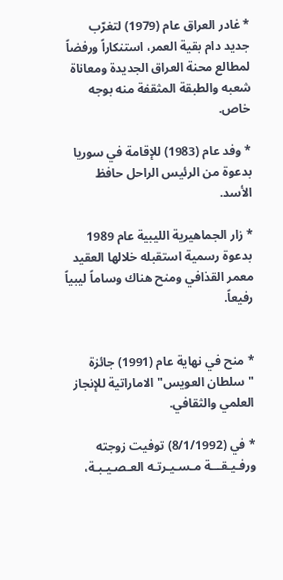* غادر العراق عام (1979) لتغرّب جديد دام بقية العمر، استنكاراً ورفضاً لمطالع محنة العراق الجديدة ومعاناة شعبه والطبقة المثقفة منه بوجه خاص.

* وفد عام (1983) للإقامة في سوريا بدعوة من الرئيس الراحل حافظ الأسد.

* زار الجماهيرية الليبية عام 1989 بدعوة رسمية استقبله خلالها العقيد معمر القذافي ومنح هناك وساماً ليبياً رفيعاً.


* منح في نهاية عام (1991) جائزة "سلطان العويس" الاماراتية للإنجاز العلمي والثقافي.

* في (8/1/1992) توفيت زوجته ورفـيـقـــة مـسـيـرتـه العـصـيـبـة،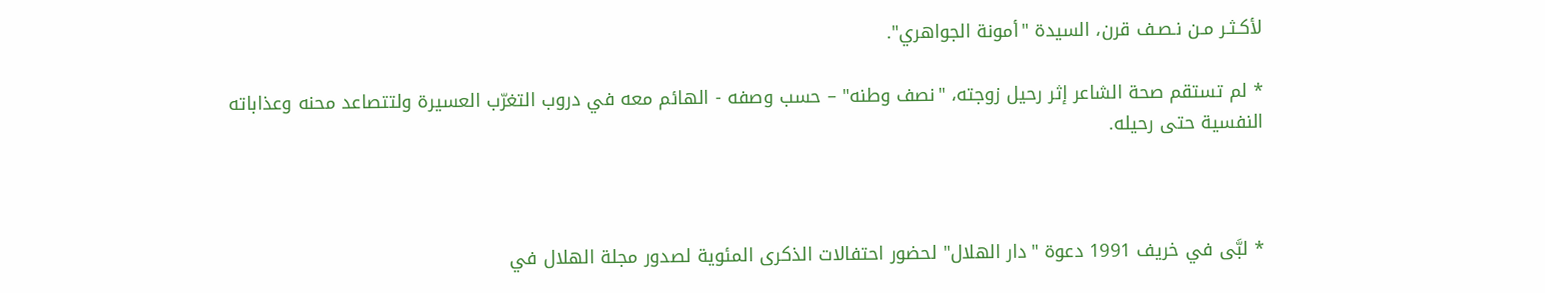لأكـثـر مـن نـصـف قرن، السيدة "أمونة الجواهري".

* لم تستقم صحة الشاعر إثر رحيل زوجته، "نصف وطنه" – حسب وصفه - الهائم معه في دروب التغرّب العسيرة ولتتصاعد محنه وعذاباته النفسية حتى رحيله.



* لبَّى في خريف 1991 دعوة "دار الهلال" لحضور احتفالات الذكرى المئوية لصدور مجلة الهلال في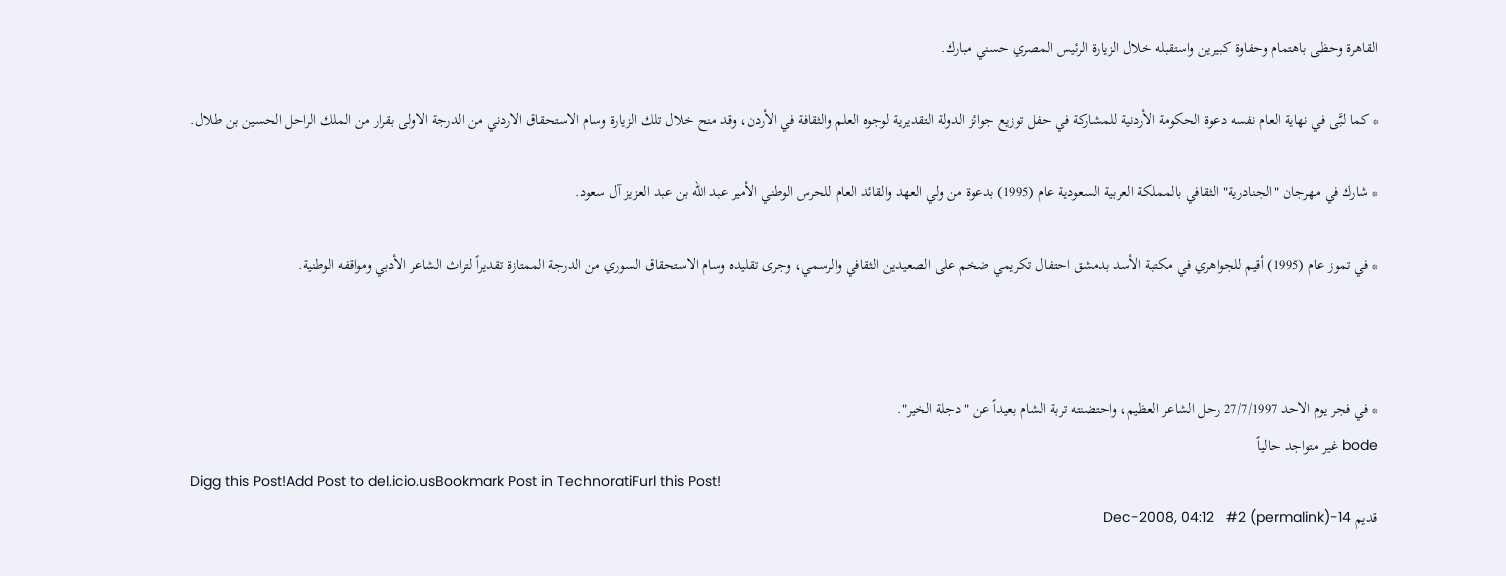القاهرة وحظى باهتمام وحفاوة كبيرين واستقبله خلال الزيارة الرئيس المصري حسني مبارك.

* كما لبَّى في نهاية العام نفسه دعوة الحكومة الأردنية للمشاركة في حفل توزيع جوائز الدولة التقديرية لوجوه العلم والثقافة في الأردن، وقد منح خلال تلك الزيارة وسام الاستحقاق الاردني من الدرجة الاولى بقرار من الملك الراحل الحسين بن طلال.

* شارك في مهرجان "الجنادرية" الثقافي بالمملكة العربية السعودية عام (1995) بدعوة من ولي العهد والقائد العام للحرس الوطني الأمير عبد الله بن عبد العزيز آل سعود.

* في تموز عام (1995) أقيم للجواهري في مكتبة الأسد بدمشق احتفال تكريمي ضخم على الصعيدين الثقافي والرسمي، وجرى تقليده وسام الاستحقاق السوري من الدرجة الممتازة تقديراً لتراث الشاعر الأدبي ومواقفه الوطنية.



* في فجر يوم الاحد 27/7/1997 رحل الشاعر العظيم، واحتضنته تربة الشام بعيداً عن "دجلة الخير".
bode غير متواجد حالياً
Digg this Post!Add Post to del.icio.usBookmark Post in TechnoratiFurl this Post!
قديم 14-Dec-2008, 04:12   #2 (permalink)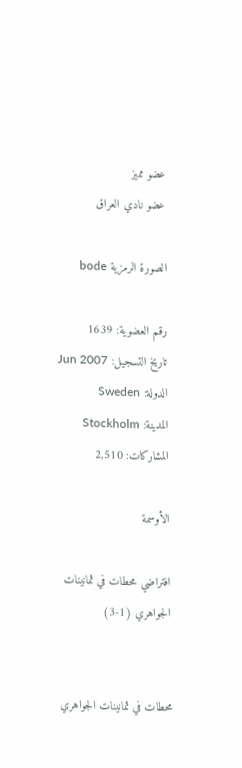عضو مميز
عضو نادي العراق

الصورة الرمزية bode

رقم العضوية: 1639
تاريخ التسجيل: Jun 2007
الدولة: Sweden
المدينة: Stockholm
المشاركات: 2,510

الأوسمة

افتراضي محطات في ثمانينات الجواهري (1-3)


محطات في ثمانينات الجواهري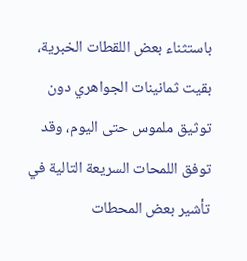باستثناء بعض اللقطات الخبرية، بقيت ثمانينات الجواهري دون توثيق ملموس حتى اليوم، وقد توفق اللمحات السريعة التالية في تأشير بعض المحطات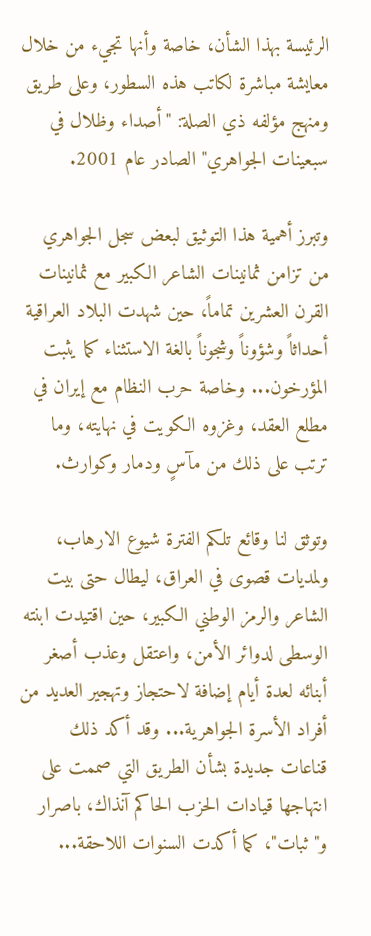الرئيسة بهذا الشأن، خاصة وأنها تجيء من خلال معايشة مباشرة لكاتب هذه السطور، وعلى طريق ومنهج مؤلفه ذي الصلة: "أصداء وظلال في سبعينات الجواهري" الصادر عام 2001.

وتبرز أهمية هذا التوثيق لبعض سجل الجواهري من تزامن ثمانينات الشاعر الكبير مع ثمانينات القرن العشرين تماماً، حين شهدت البلاد العراقية أحداثاً وشؤوناً وشجوناً بالغة الاستثناء كما يثبت المؤرخون... وخاصة حرب النظام مع إيران في مطلع العقد، وغزوه الكويت في نهايته، وما ترتب على ذلك من مآسٍ ودمار وكوارث.

وتوثق لنا وقائع تلكم الفترة شيوع الارهاب، ولمديات قصوى في العراق، ليطال حتى بيت الشاعر والرمز الوطني الكبير، حين اقتيدت ابنته الوسطى لدوائر الأمن، واعتقل وعذب أصغر أبنائه لعدة أيام إضافة لاحتجاز وتهجير العديد من أفراد الأسرة الجواهرية... وقد أكد ذلك قناعات جديدة بشأن الطريق التي صممت على انتهاجها قيادات الحزب الحاكم آنذاك، باصرار و"ثبات"، كما أكدت السنوات اللاحقة...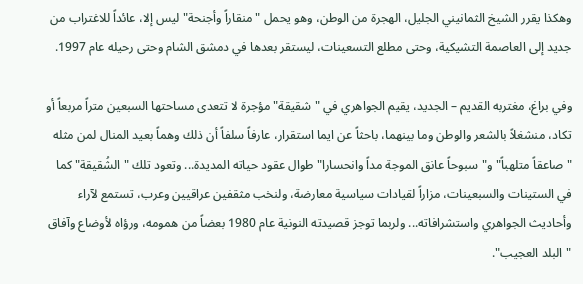وهكذا يقرر الشيخ الثمانيني الجليل، الهجرة من الوطن، وهو يحمل "منقاراً وأجنحة" ليس إلا، عائداً للاغتراب من جديد إلى العاصمة التشيكية، وحتى مطلع التسعينات، ليستقر بعدها في دمشق الشام وحتى رحيله عام 1997.

وفي براغ، مغتربه القديم – الجديد، يقيم الجواهري في "شقيقة" مؤجرة لا تتعدى مساحتها السبعين متراً مربعاً أو تكاد، منشغلاً بالشعر والوطن وما بينهما، باحثاً عن ايما استقرار، عارفاً سلفاً أن ذلك وهماً بعيد المنال لمن مثله "صاعقاً متلهباً" و"سبوحاً عانق الموجة مداً وانحسارا" طوال عقود حياته المديدة... وتعود تلك "الشُقيقة" كما في الستينات والسبعينات، مزاراً لقيادات سياسية معارضة، ولنخب مثقفين عراقيين وعرب، تستمع لآراء وأحاديث الجواهري واستشرافاته... ولربما توجز قصيدته النونية عام 1980 بعضاً من همومه، ورؤاه لأوضاع وآفاق "البلد العجيب".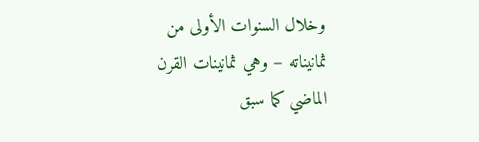وخلال السنوات الأولى من ثمانيناته – وهي ثمانينات القرن الماضي كما سبق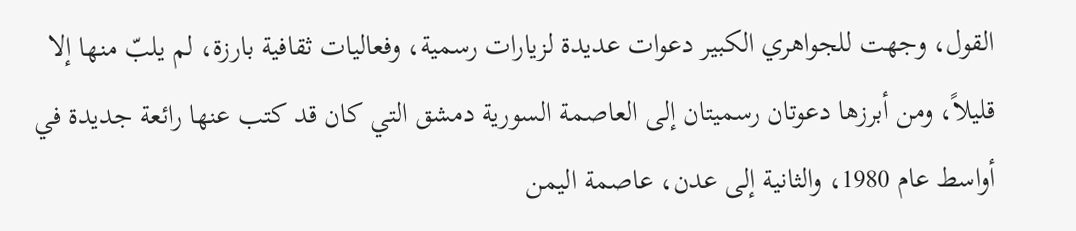القول، وجهت للجواهري الكبير دعوات عديدة لزيارات رسمية، وفعاليات ثقافية بارزة، لم يلبّ منها إلا قليلاً، ومن أبرزها دعوتان رسميتان إلى العاصمة السورية دمشق التي كان قد كتب عنها رائعة جديدة في أواسط عام 1980، والثانية إلى عدن، عاصمة اليمن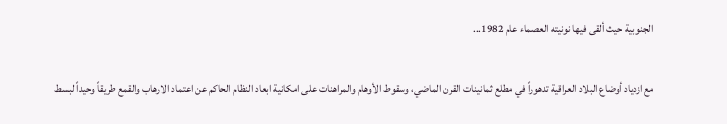الجنوبية حيث ألقى فيها نونيته العصماء عام 1982...

مع ازدياد أوضاع البلاد العراقية تدهوراً في مطلع ثمانينات القرن الماضي، وسقوط الأوهام والمراهنات على امكانية ابعاد النظام الحاكم عن اعتماد الارهاب والقمع طريقاً وحيداً لبسط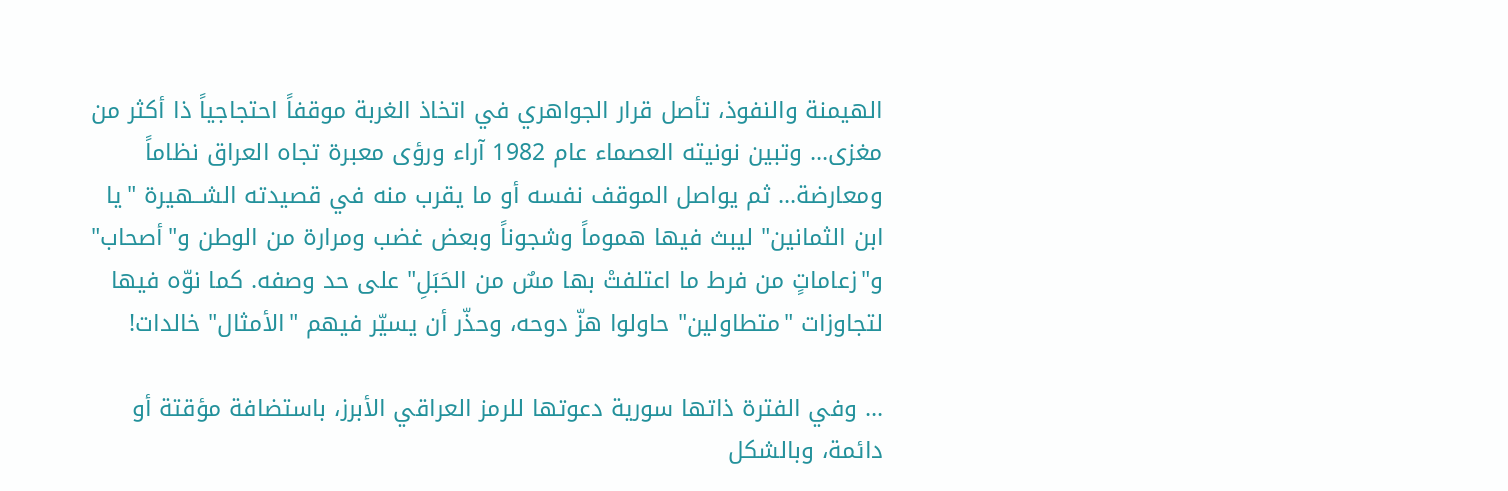الهيمنة والنفوذ، تأصل قرار الجواهري في اتخاذ الغربة موقفاً احتجاجياً ذا أكثر من مغزى... وتبين نونيته العصماء عام 1982 آراء ورؤى معبرة تجاه العراق نظاماً ومعارضة... ثم يواصل الموقف نفسه أو ما يقرب منه في قصيدته الشــهيرة "يا ابن الثمانين" ليبث فيها هموماً وشجوناً وبعض غضب ومرارة من الوطن و"أصحاب" و"زعاماتٍ من فرط ما اعتلفتْ بها مسٌ من الحَبَلِ" على حد وصفه. كما نوّه فيها لتجاوزات "متطاولين" حاولوا هزّ دوحه، وحذّر أن يسيّر فيهم "الأمثال" خالدات!

... وفي الفترة ذاتها سورية دعوتها للرمز العراقي الأبرز، باستضافة مؤقتة أو دائمة، وبالشكل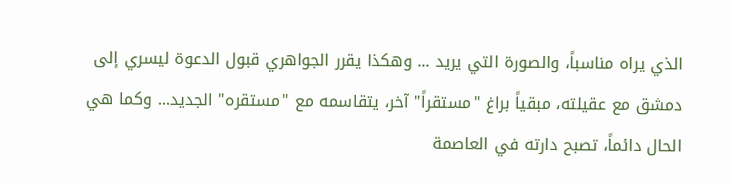الذي يراه مناسباً، والصورة التي يريد ... وهكذا يقرر الجواهري قبول الدعوة ليسري إلى دمشق مع عقيلته، مبقياً براغ "مستقراً" آخر، يتقاسمه مع "مستقره" الجديد... وكما هي الحال دائماً، تصبح دارته في العاصمة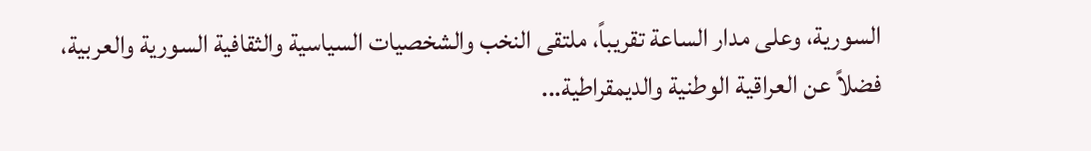السورية، وعلى مدار الساعة تقريباً، ملتقى النخب والشخصيات السياسية والثقافية السورية والعربية، فضلاً عن العراقية الوطنية والديمقراطية...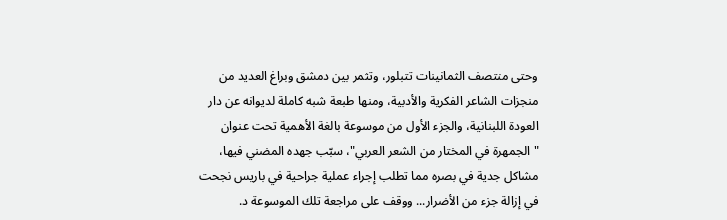وحتى منتصف الثمانينات تتبلور، وتثمر بين دمشق وبراغ العديد من منجزات الشاعر الفكرية والأدبية، ومنها طبعة شبه كاملة لديوانه عن دار العودة اللبنانية، والجزء الأول من موسوعة بالغة الأهمية تحت عنوان "الجمهرة في المختار من الشعر العربي"، سبّب جهده المضني فيها، مشاكل جدية في بصره مما تطلب إجراء عملية جراحية في باريس نجحت في إزالة جزء من الأضرار... ووقف على مراجعة تلك الموسوعة د.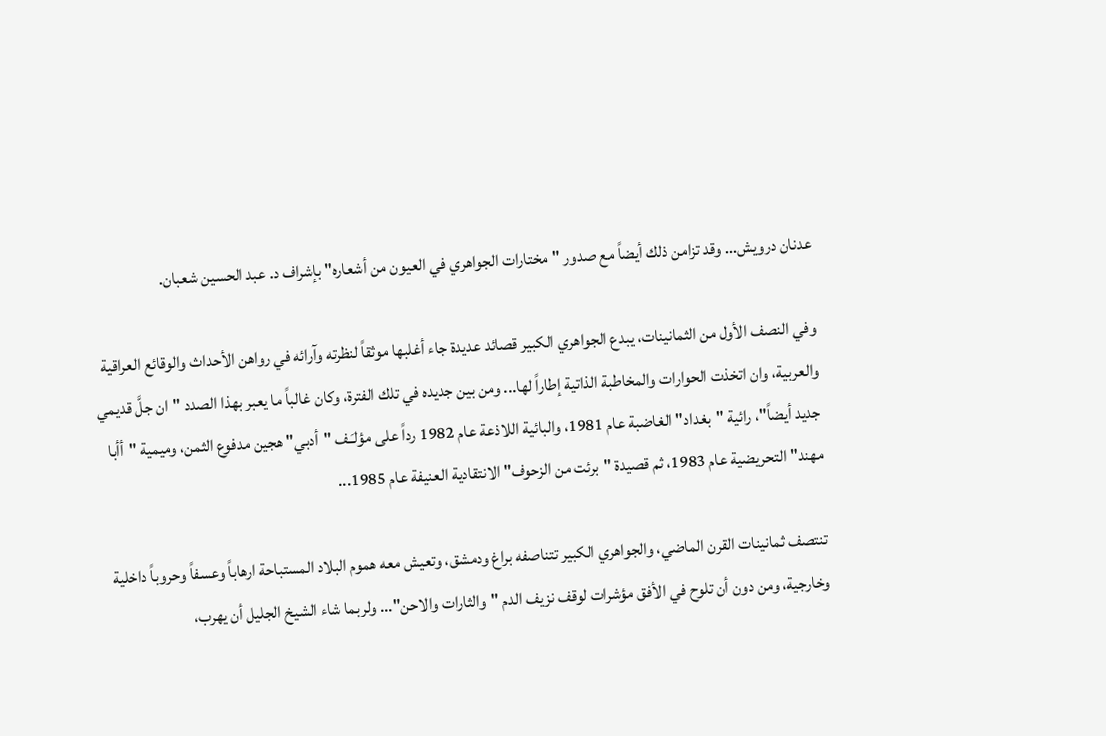عدنان درويش... وقد تزامن ذلك أيضاً مع صدور "مختارات الجواهري في العيون من أشعاره" بإشراف د. عبد الحسين شعبان.

وفي النصف الأول من الثمانينات، يبدع الجواهري الكبير قصائد عديدة جاء أغلبها موثقاً لنظرته وآرائه في رواهن الأحداث والوقائع العراقية والعربية، وان اتخذت الحوارات والمخاطبة الذاتية إطاراً لها... ومن بين جديده في تلك الفترة، وكان غالباً ما يعبر بهذا الصدد "ان جلَّ قديمي جديد أيضاً"، رائية "بغداد" الغاضبة عام 1981، والبائية اللاذعة عام 1982 رداً على مؤلـَـف "أدبي" هجين مدفوع الثمن، وميمية "أأبا مهند" التحريضية عام 1983، ثم قصيدة "برئت من الزحوف" الانتقادية العنيفة عام 1985...

تنتصف ثمانينات القرن الماضي، والجواهري الكبير تتناصفه براغ ودمشق، وتعيش معه هموم البلاد المستباحة ارهاباً وعسفاً وحروباً داخلية وخارجية، ومن دون أن تلوح في الأفق مؤشرات لوقف نزيف الدم "والثارات والاحن"... ولربما شاء الشيخ الجليل أن يهرب،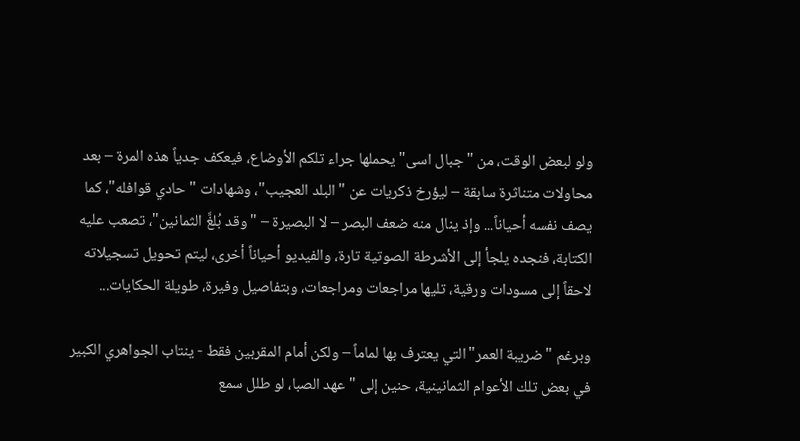ولو لبعض الوقت، من "جبال اسى" يحملها جراء تلكم الأوضاع، فيعكف جدياً هذه المرة – بعد محاولات متناثرة سابقة – ليؤرخ ذكريات عن "البلد العجيب"، وشهادات "حادي قوافله"، كما يصف نفسه أحياناً... وإذ ينال منه ضعف البصر – لا البصيرة – "وقد بُلغَّ الثمانين"، تصعب عليه الكتابة، فنجده يلجأ إلى الأشرطة الصوتية تارة، والفيديو أحياناً أخرى، ليتم تحويل تسجيلاته لاحقاً إلى مسودات ورقية، تليها مراجعات ومراجعات، وبتفاصيل وفيرة، طويلة الحكايات...

وبرغم "ضريبة العمر"التي يعترف بها لماماً – ولكن أمام المقربين فقط - ينتاب الجواهري الكبير في بعض تلك الأعوام الثمانينية، حنين إلى "عهد الصبا، لو طلل سمع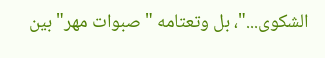الشكوى..."، بل وتعتامه " صبوات مهر" بين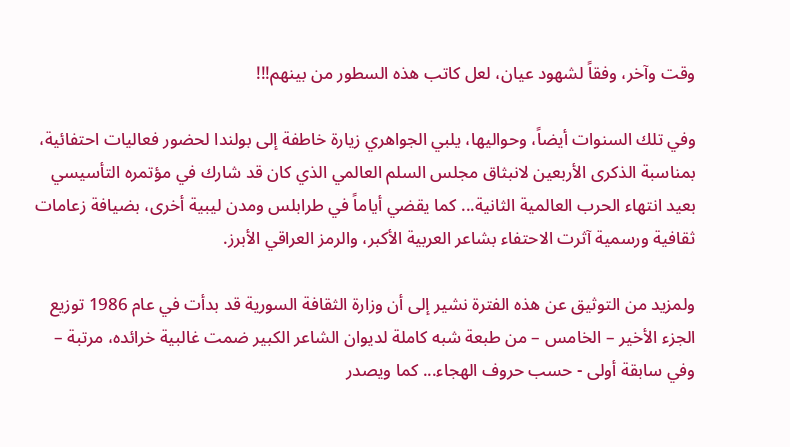وقت وآخر، وفقاً لشهود عيان، لعل كاتب هذه السطور من بينهم!!!

وفي تلك السنوات أيضاً، وحواليها، يلبي الجواهري زيارة خاطفة إلى بولندا لحضور فعاليات احتفائية، بمناسبة الذكرى الأربعين لانبثاق مجلس السلم العالمي الذي كان قد شارك في مؤتمره التأسيسي بعيد انتهاء الحرب العالمية الثانية... كما يقضي أياماً في طرابلس ومدن ليبية أخرى، بضيافة زعامات ثقافية ورسمية آثرت الاحتفاء بشاعر العربية الأكبر، والرمز العراقي الأبرز.

ولمزيد من التوثيق عن هذه الفترة نشير إلى أن وزارة الثقافة السورية قد بدأت في عام 1986 توزيع الجزء الأخير – الخامس – من طبعة شبه كاملة لديوان الشاعر الكبير ضمت غالبية خرائده، مرتبة – وفي سابقة أولى - حسب حروف الهجاء... كما ويصدر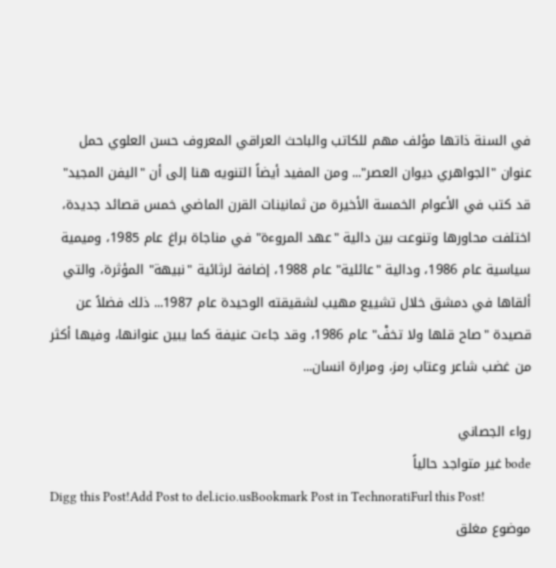في السنة ذاتها مؤلف مهم للكاتب والباحث العراقي المعروف حسن العلوي حمل عنوان "الجواهري ديوان العصر"... ومن المفيد أيضاً التنويه هنا إلى أن "اليفن المجيد" قد كتب في الأعوام الخمسة الأخيرة من ثمانينات القرن الماضي خمس قصائد جديدة، اختلفت محاورها وتنوعت بين دالية "عهد المروءة" في مناجاة براغ عام 1985، وميمية سياسية عام 1986، ودالية "عائلية" عام 1988، إضافة لرثائية "نبيهة" المؤثرة، والتي ألقاها في دمشق خلال تشييع مهيب لشقيقته الوحيدة عام 1987... ذلك فضلاً عن قصيدة "صاح قلها ولا تخفْ" عام 1986، وقد جاءت عنيفة كما يبين عنوانها، وفيها أكثر من غضب شاعر وعتاب رمز، ومرارة انسان...

رواء الجصاني
bode غير متواجد حالياً
Digg this Post!Add Post to del.icio.usBookmark Post in TechnoratiFurl this Post!
موضوع مغلق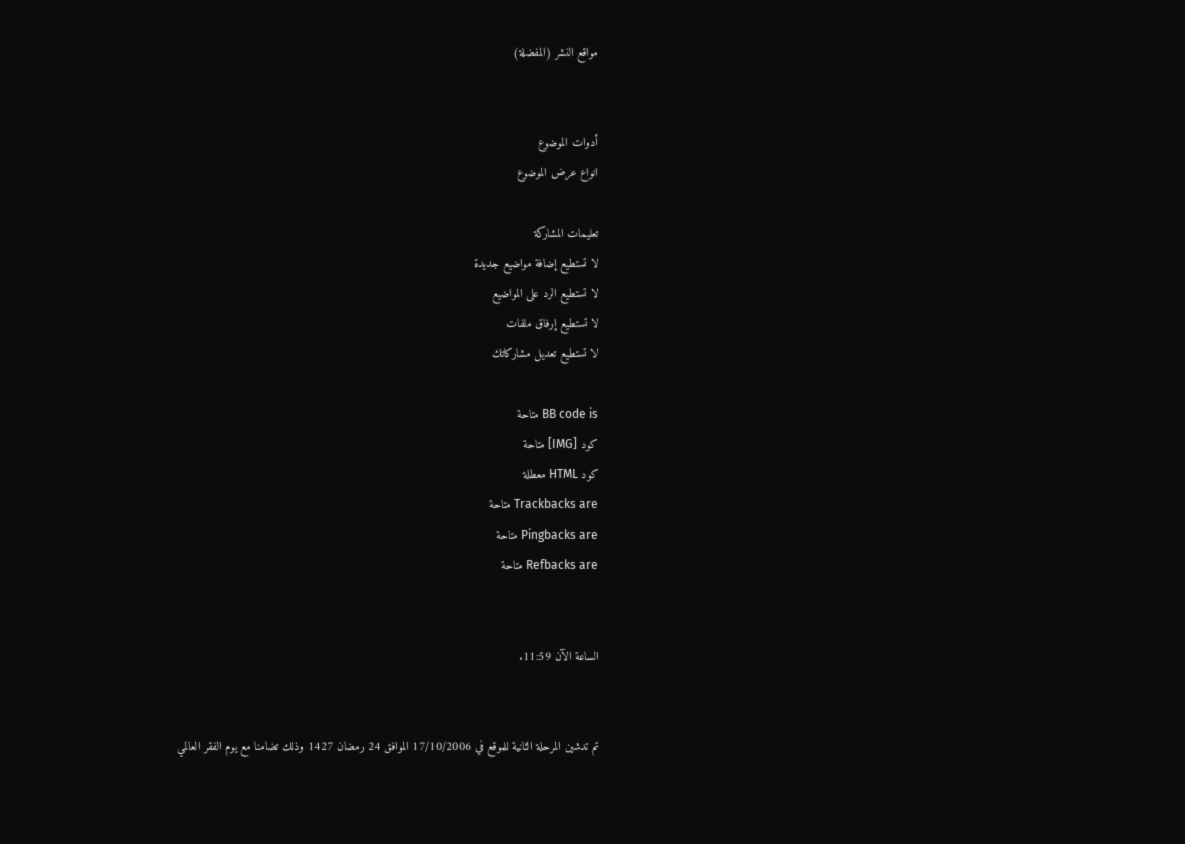مواقع النشر (المفضلة)


أدوات الموضوع
انواع عرض الموضوع

تعليمات المشاركة
لا تستطيع إضافة مواضيع جديدة
لا تستطيع الرد على المواضيع
لا تستطيع إرفاق ملفات
لا تستطيع تعديل مشاركاتك

BB code is متاحة
كود [IMG] متاحة
كود HTML معطلة
Trackbacks are متاحة
Pingbacks are متاحة
Refbacks are متاحة


الساعة الآن 11:59.


تم تدشين المرحلة الثانية للموقع في 17/10/2006 الموافق 24 رمضان 1427 وذلك تضامنا مع يوم الفقر العالمي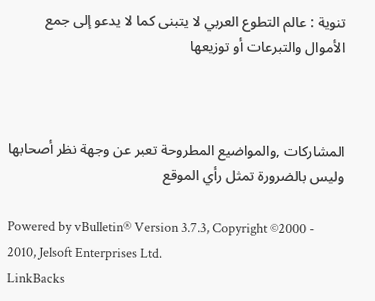تنوية : عالم التطوع العربي لا يتبنى كما لا يدعو إلى جمع الأموال والتبرعات أو توزيعها



المشاركات ,والمواضيع المطروحة تعبر عن وجهة نظر أصحابها وليس بالضرورة تمثل رأي الموقع

Powered by vBulletin® Version 3.7.3, Copyright ©2000 - 2010, Jelsoft Enterprises Ltd.
LinkBacks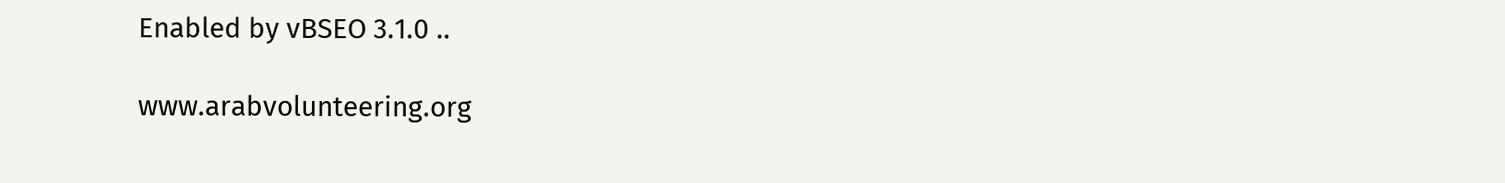Enabled by vBSEO 3.1.0 ..

www.arabvolunteering.org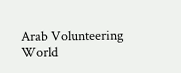Arab Volunteering World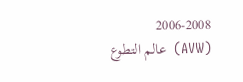2006-2008   (AVW)  عالم التطوع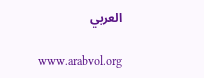العربي

www.arabvol.org